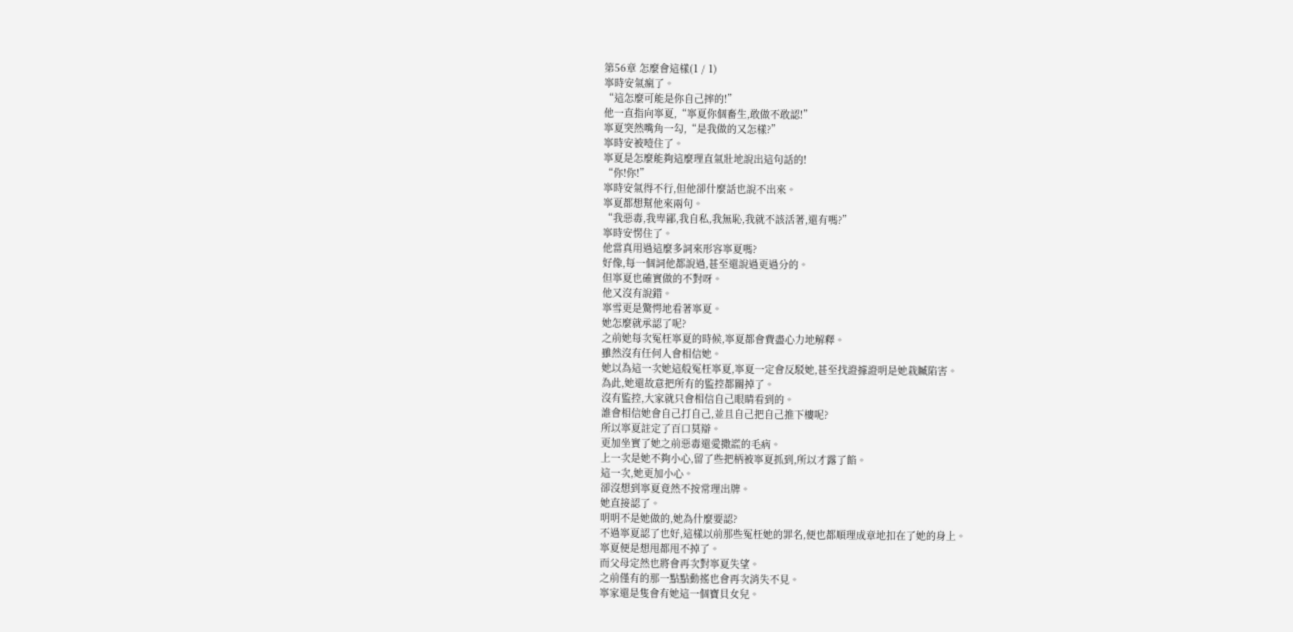第56章 怎麼會這樣(1 / 1)
寧時安氣瘋了。
“這怎麼可能是你自己摔的!”
他一直指向寧夏,“寧夏你個畜生,敢做不敢認!”
寧夏突然嘴角一勾,“是我做的又怎樣?”
寧時安被噎住了。
寧夏是怎麼能夠這麼理直氣壯地說出這句話的!
“你!你!”
寧時安氣得不行,但他卻什麼話也說不出來。
寧夏都想幫他來兩句。
“我惡毒,我卑鄙,我自私,我無恥,我就不該活著,還有嗎?”
寧時安愣住了。
他當真用過這麼多詞來形容寧夏嗎?
好像,每一個詞他都說過,甚至還說過更過分的。
但寧夏也確實做的不對呀。
他又沒有說錯。
寧雪更是驚愕地看著寧夏。
她怎麼就承認了呢?
之前她每次冤枉寧夏的時候,寧夏都會費盡心力地解釋。
雖然沒有任何人會相信她。
她以為這一次她這般冤枉寧夏,寧夏一定會反駁她,甚至找證據證明是她栽贓陷害。
為此,她還故意把所有的監控都關掉了。
沒有監控,大家就只會相信自己眼睛看到的。
誰會相信她會自己打自己,並且自己把自己推下樓呢?
所以寧夏註定了百口莫辯。
更加坐實了她之前惡毒還愛撒謊的毛病。
上一次是她不夠小心,留了些把柄被寧夏抓到,所以才露了餡。
這一次,她更加小心。
卻沒想到寧夏竟然不按常理出牌。
她直接認了。
明明不是她做的,她為什麼要認?
不過寧夏認了也好,這樣以前那些冤枉她的罪名,便也都順理成章地扣在了她的身上。
寧夏便是想甩都甩不掉了。
而父母定然也將會再次對寧夏失望。
之前僅有的那一點點動搖也會再次消失不見。
寧家還是隻會有她這一個寶貝女兒。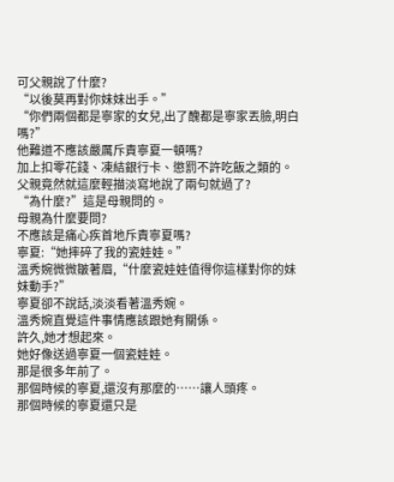可父親說了什麼?
“以後莫再對你妹妹出手。”
“你們兩個都是寧家的女兒,出了醜都是寧家丟臉,明白嗎?”
他難道不應該嚴厲斥責寧夏一頓嗎?
加上扣零花錢、凍結銀行卡、懲罰不許吃飯之類的。
父親竟然就這麼輕描淡寫地說了兩句就過了?
“為什麼?”這是母親問的。
母親為什麼要問?
不應該是痛心疾首地斥責寧夏嗎?
寧夏:“她摔碎了我的瓷娃娃。”
溫秀婉微微皺著眉,“什麼瓷娃娃值得你這樣對你的妹妹動手?”
寧夏卻不說話,淡淡看著溫秀婉。
溫秀婉直覺這件事情應該跟她有關係。
許久,她才想起來。
她好像送過寧夏一個瓷娃娃。
那是很多年前了。
那個時候的寧夏,還沒有那麼的……讓人頭疼。
那個時候的寧夏還只是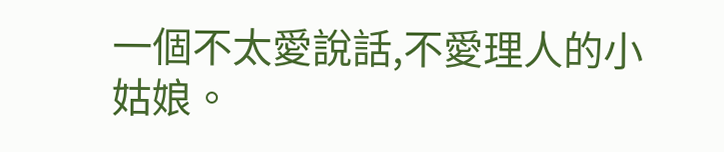一個不太愛說話,不愛理人的小姑娘。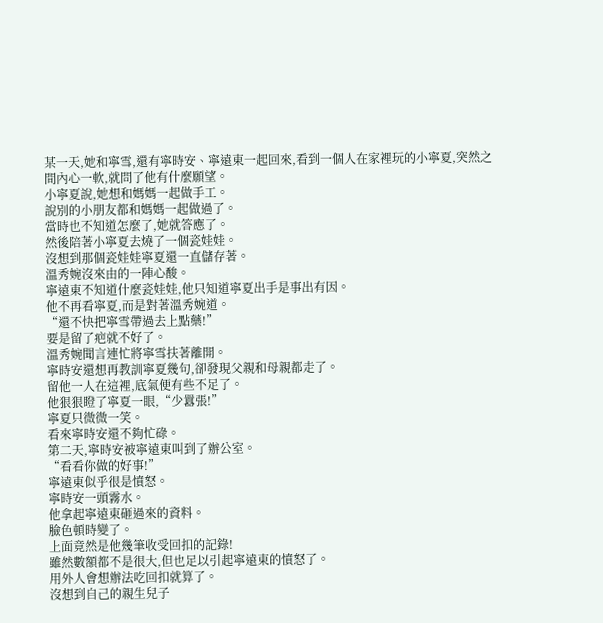某一天,她和寧雪,還有寧時安、寧遠東一起回來,看到一個人在家裡玩的小寧夏,突然之間內心一軟,就問了他有什麼願望。
小寧夏說,她想和媽媽一起做手工。
說別的小朋友都和媽媽一起做過了。
當時也不知道怎麼了,她就答應了。
然後陪著小寧夏去燒了一個瓷娃娃。
沒想到那個瓷娃娃寧夏還一直儲存著。
溫秀婉沒來由的一陣心酸。
寧遠東不知道什麼瓷娃娃,他只知道寧夏出手是事出有因。
他不再看寧夏,而是對著溫秀婉道。
“還不快把寧雪帶過去上點藥!”
要是留了疤就不好了。
溫秀婉聞言連忙將寧雪扶著離開。
寧時安還想再教訓寧夏幾句,卻發現父親和母親都走了。
留他一人在這裡,底氣便有些不足了。
他狠狠瞪了寧夏一眼,“少囂張!”
寧夏只微微一笑。
看來寧時安還不夠忙碌。
第二天,寧時安被寧遠東叫到了辦公室。
“看看你做的好事!”
寧遠東似乎很是憤怒。
寧時安一頭霧水。
他拿起寧遠東砸過來的資料。
臉色頓時變了。
上面竟然是他幾筆收受回扣的記錄!
雖然數額都不是很大,但也足以引起寧遠東的憤怒了。
用外人會想辦法吃回扣就算了。
沒想到自己的親生兒子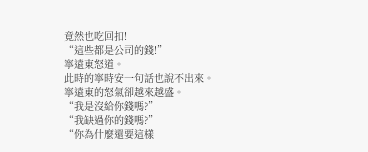竟然也吃回扣!
“這些都是公司的錢!”
寧遠東怒道。
此時的寧時安一句話也說不出來。
寧遠東的怒氣卻越來越盛。
“我是沒給你錢嗎?”
“我缺過你的錢嗎?”
“你為什麼還要這樣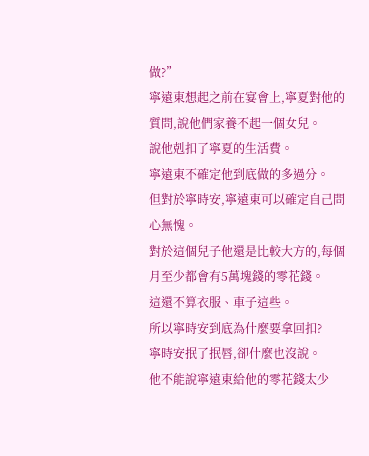做?”
寧遠東想起之前在宴會上,寧夏對他的質問,說他們家養不起一個女兒。
說他剋扣了寧夏的生活費。
寧遠東不確定他到底做的多過分。
但對於寧時安,寧遠東可以確定自己問心無愧。
對於這個兒子他還是比較大方的,每個月至少都會有5萬塊錢的零花錢。
這還不算衣服、車子這些。
所以寧時安到底為什麼要拿回扣?
寧時安抿了抿唇,卻什麼也沒說。
他不能說寧遠東給他的零花錢太少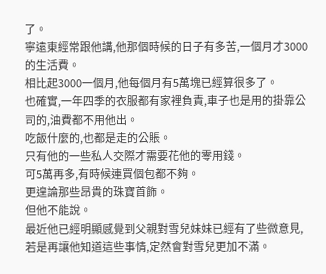了。
寧遠東經常跟他講,他那個時候的日子有多苦,一個月才3000的生活費。
相比起3000一個月,他每個月有5萬塊已經算很多了。
也確實,一年四季的衣服都有家裡負責,車子也是用的掛靠公司的,油費都不用他出。
吃飯什麼的,也都是走的公賬。
只有他的一些私人交際才需要花他的零用錢。
可5萬再多,有時候連買個包都不夠。
更遑論那些昂貴的珠寶首飾。
但他不能說。
最近他已經明顯感覺到父親對雪兒妹妹已經有了些微意見,若是再讓他知道這些事情,定然會對雪兒更加不滿。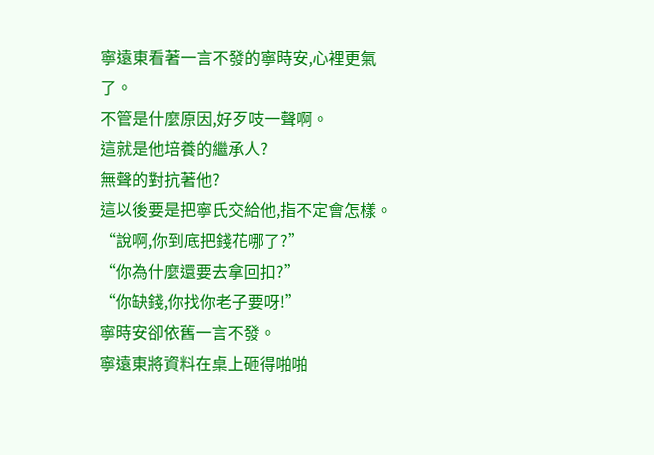寧遠東看著一言不發的寧時安,心裡更氣了。
不管是什麼原因,好歹吱一聲啊。
這就是他培養的繼承人?
無聲的對抗著他?
這以後要是把寧氏交給他,指不定會怎樣。
“說啊,你到底把錢花哪了?”
“你為什麼還要去拿回扣?”
“你缺錢,你找你老子要呀!”
寧時安卻依舊一言不發。
寧遠東將資料在桌上砸得啪啪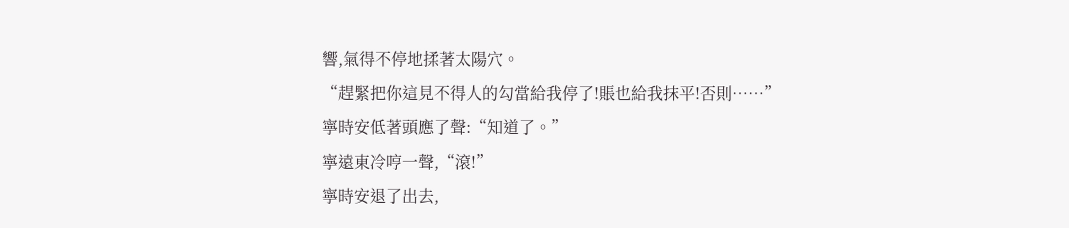響,氣得不停地揉著太陽穴。
“趕緊把你這見不得人的勾當給我停了!賬也給我抹平!否則……”
寧時安低著頭應了聲:“知道了。”
寧遠東冷哼一聲,“滾!”
寧時安退了出去,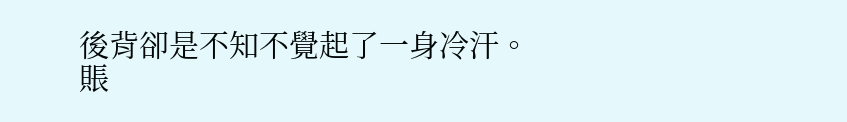後背卻是不知不覺起了一身冷汗。
賬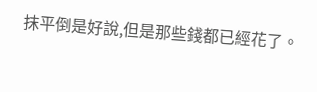抹平倒是好說,但是那些錢都已經花了。